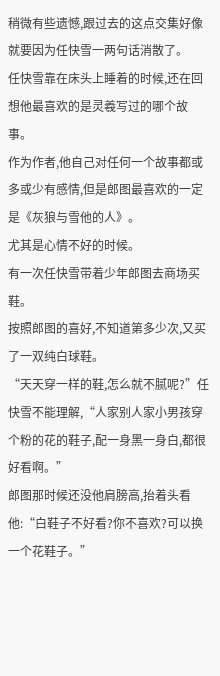稍微有些遗憾,跟过去的这点交集好像就要因为任快雪一两句话消散了。
任快雪靠在床头上睡着的时候,还在回想他最喜欢的是灵羲写过的哪个故事。
作为作者,他自己对任何一个故事都或多或少有感情,但是郎图最喜欢的一定是《灰狼与雪他的人》。
尤其是心情不好的时候。
有一次任快雪带着少年郎图去商场买鞋。
按照郎图的喜好,不知道第多少次,又买了一双纯白球鞋。
“天天穿一样的鞋,怎么就不腻呢?”任快雪不能理解,“人家别人家小男孩穿个粉的花的鞋子,配一身黑一身白,都很好看啊。”
郎图那时候还没他肩膀高,抬着头看他:“白鞋子不好看?你不喜欢?可以换一个花鞋子。”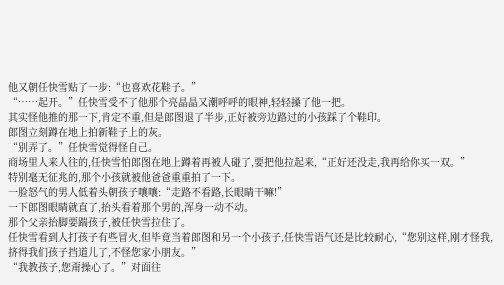他又朝任快雪贴了一步:“也喜欢花鞋子。”
“……起开。”任快雪受不了他那个亮晶晶又潮呼呼的眼神,轻轻搡了他一把。
其实怪他推的那一下,肯定不重,但是郎图退了半步,正好被旁边路过的小孩踩了个鞋印。
郎图立刻蹲在地上拍新鞋子上的灰。
“别弄了。”任快雪觉得怪自己。
商场里人来人往的,任快雪怕郎图在地上蹲着再被人碰了,要把他拉起来,“正好还没走,我再给你买一双。”
特别毫无征兆的,那个小孩就被他爸爸重重拍了一下。
一脸怒气的男人低着头朝孩子嚷嚷:“走路不看路,长眼睛干嘛!”
一下郎图眼睛就直了,抬头看着那个男的,浑身一动不动。
那个父亲抬脚要踹孩子,被任快雪拉住了。
任快雪看到人打孩子有些冒火,但毕竟当着郎图和另一个小孩子,任快雪语气还是比较耐心,“您别这样,刚才怪我,挤得我们孩子挡道儿了,不怪您家小朋友。”
“我教孩子,您甭操心了。”对面往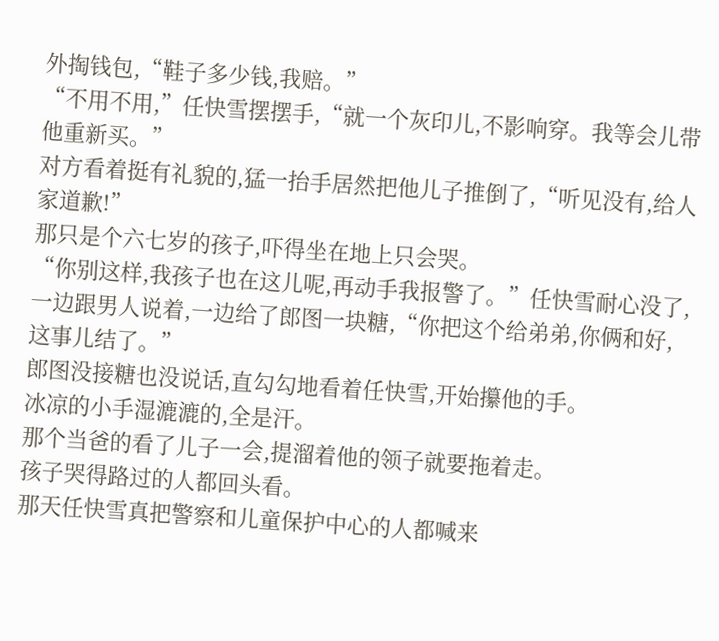外掏钱包,“鞋子多少钱,我赔。”
“不用不用,”任快雪摆摆手,“就一个灰印儿,不影响穿。我等会儿带他重新买。”
对方看着挺有礼貌的,猛一抬手居然把他儿子推倒了,“听见没有,给人家道歉!”
那只是个六七岁的孩子,吓得坐在地上只会哭。
“你别这样,我孩子也在这儿呢,再动手我报警了。”任快雪耐心没了,一边跟男人说着,一边给了郎图一块糖,“你把这个给弟弟,你俩和好,这事儿结了。”
郎图没接糖也没说话,直勾勾地看着任快雪,开始攥他的手。
冰凉的小手湿漉漉的,全是汗。
那个当爸的看了儿子一会,提溜着他的领子就要拖着走。
孩子哭得路过的人都回头看。
那天任快雪真把警察和儿童保护中心的人都喊来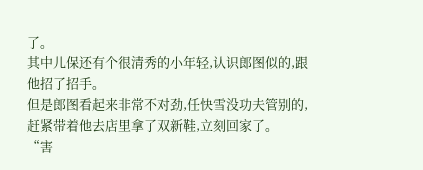了。
其中儿保还有个很清秀的小年轻,认识郎图似的,跟他招了招手。
但是郎图看起来非常不对劲,任快雪没功夫管别的,赶紧带着他去店里拿了双新鞋,立刻回家了。
“害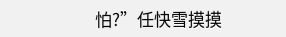怕?”任快雪摸摸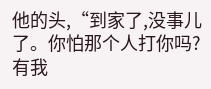他的头,“到家了,没事儿了。你怕那个人打你吗?有我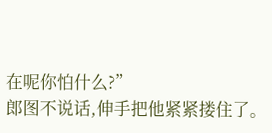在呢你怕什么?”
郎图不说话,伸手把他紧紧搂住了。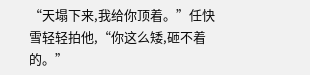“天塌下来,我给你顶着。”任快雪轻轻拍他,“你这么矮,砸不着的。”